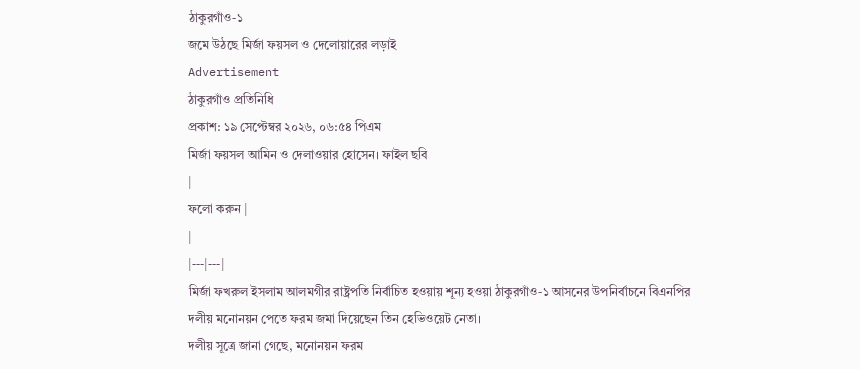ঠাকুরগাঁও-১
জমে উঠছে মির্জা ফয়সল ও দেলোয়ারের লড়াই
Advertisement
ঠাকুরগাঁও প্রতিনিধি
প্রকাশ: ১৯ সেপ্টেম্বর ২০২৬, ০৬:৫৪ পিএম
মির্জা ফয়সল আমিন ও দেলাওয়ার হোসেন। ফাইল ছবি
|
ফলো করুন |
|
|---|---|
মির্জা ফখরুল ইসলাম আলমগীর রাষ্ট্রপতি নির্বাচিত হওয়ায় শূন্য হওয়া ঠাকুরগাঁও-১ আসনের উপনির্বাচনে বিএনপির দলীয় মনোনয়ন পেতে ফরম জমা দিয়েছেন তিন হেভিওয়েট নেতা।
দলীয় সূত্রে জানা গেছে, মনোনয়ন ফরম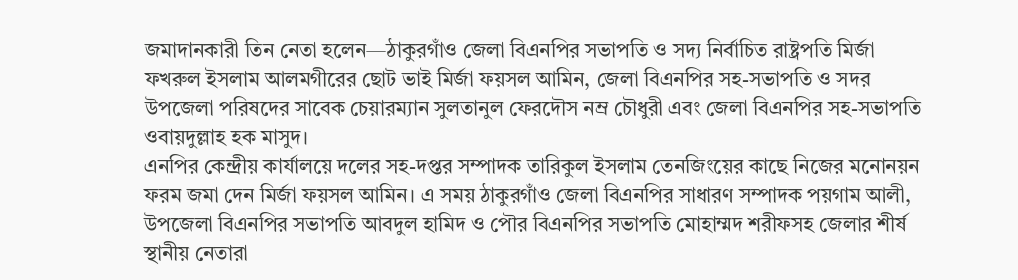জমাদানকারী তিন নেতা হলেন—ঠাকুরগাঁও জেলা বিএনপির সভাপতি ও সদ্য নির্বাচিত রাষ্ট্রপতি মির্জা ফখরুল ইসলাম আলমগীরের ছোট ভাই মির্জা ফয়সল আমিন, জেলা বিএনপির সহ-সভাপতি ও সদর উপজেলা পরিষদের সাবেক চেয়ারম্যান সুলতানুল ফেরদৌস নম্র চৌধুরী এবং জেলা বিএনপির সহ-সভাপতি ওবায়দুল্লাহ হক মাসুদ।
এনপির কেন্দ্রীয় কার্যালয়ে দলের সহ-দপ্তর সম্পাদক তারিকুল ইসলাম তেনজিংয়ের কাছে নিজের মনোনয়ন ফরম জমা দেন মির্জা ফয়সল আমিন। এ সময় ঠাকুরগাঁও জেলা বিএনপির সাধারণ সম্পাদক পয়গাম আলী, উপজেলা বিএনপির সভাপতি আবদুল হামিদ ও পৌর বিএনপির সভাপতি মোহাম্মদ শরীফসহ জেলার শীর্ষ স্থানীয় নেতারা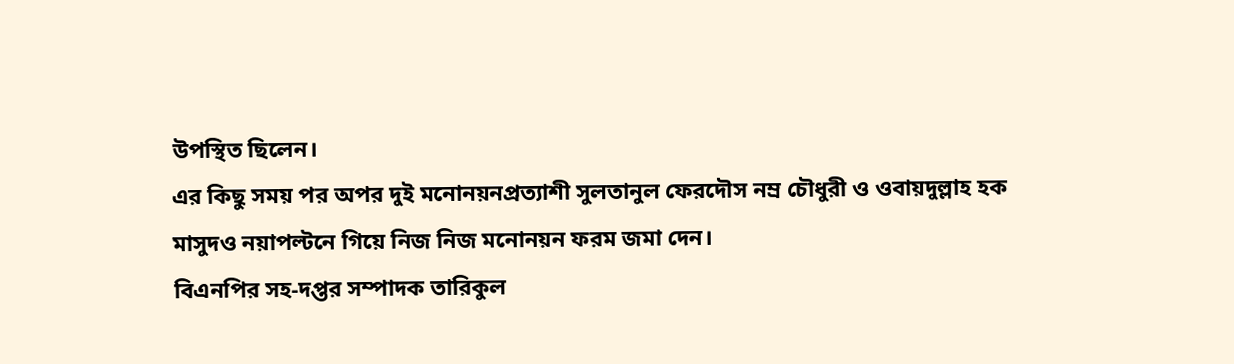উপস্থিত ছিলেন।
এর কিছু সময় পর অপর দুই মনোনয়নপ্রত্যাশী সুলতানুল ফেরদৌস নম্র চৌধুরী ও ওবায়দুল্লাহ হক মাসুদও নয়াপল্টনে গিয়ে নিজ নিজ মনোনয়ন ফরম জমা দেন।
বিএনপির সহ-দপ্তর সম্পাদক তারিকুল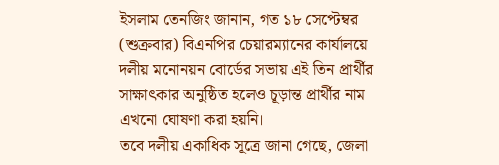ইসলাম তেনজিং জানান, গত ১৮ সেপ্টেম্বর (শুক্রবার) বিএনপির চেয়ারম্যানের কার্যালয়ে দলীয় মনোনয়ন বোর্ডের সভায় এই তিন প্রার্থীর সাক্ষাৎকার অনুষ্ঠিত হলেও চূড়ান্ত প্রার্থীর নাম এখনো ঘোষণা করা হয়নি।
তবে দলীয় একাধিক সূত্রে জানা গেছে, জেলা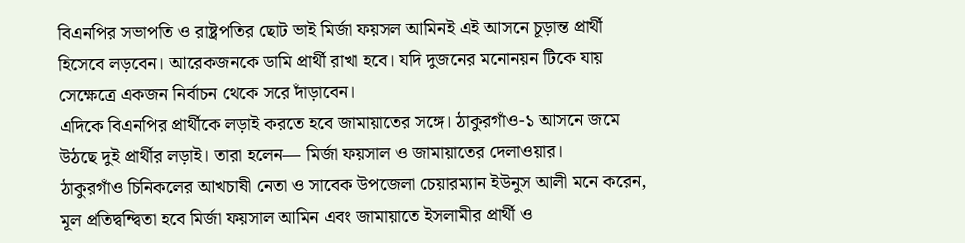বিএনপির সভাপতি ও রাষ্ট্রপতির ছোট ভাই মির্জা ফয়সল আমিনই এই আসনে চূড়ান্ত প্রার্থী হিসেবে লড়বেন। আরেকজনকে ডামি প্রার্থী রাখা হবে। যদি দুজনের মনোনয়ন টিকে যায় সেক্ষেত্রে একজন নির্বাচন থেকে সরে দাঁড়াবেন।
এদিকে বিএনপির প্রার্থীকে লড়াই করতে হবে জামায়াতের সঙ্গে। ঠাকুরগাঁও-১ আসনে জমে উঠছে দুই প্রার্থীর লড়াই। তারা হলেন— মির্জা ফয়সাল ও জামায়াতের দেলাওয়ার।
ঠাকুরগাঁও চিনিকলের আখচাষী নেতা ও সাবেক উপজেলা চেয়ারম্যান ইউনুস আলী মনে করেন, মূল প্রতিদ্বন্দ্বিতা হবে মির্জা ফয়সাল আমিন এবং জামায়াতে ইসলামীর প্রার্থী ও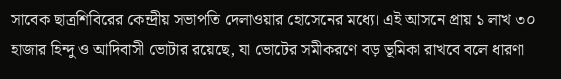সাবেক ছাত্রশিবিরের কেন্দ্রীয় সভাপতি দেলাওয়ার হোসেনের মধ্যে। এই আসনে প্রায় ১ লাখ ৩০ হাজার হিন্দু ও আদিবাসী ভোটার রয়েছে, যা ভোটের সমীকরণে বড় ভূমিকা রাখবে বলে ধারণা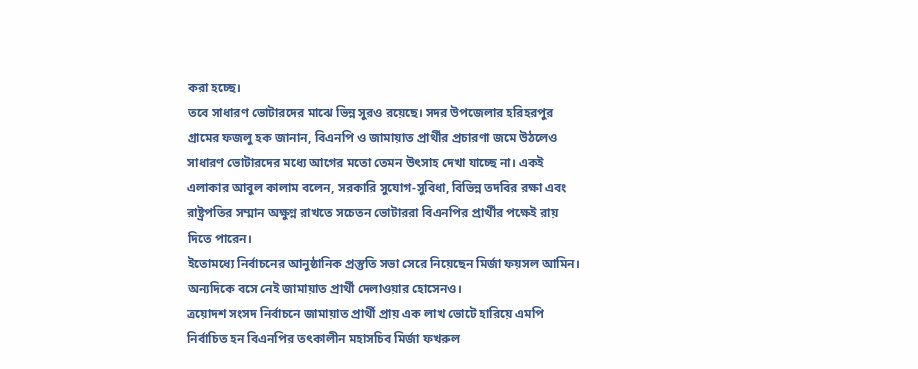করা হচ্ছে।
তবে সাধারণ ভোটারদের মাঝে ভিন্ন সুরও রয়েছে। সদর উপজেলার হরিহরপুর গ্রামের ফজলু হক জানান, বিএনপি ও জামায়াত প্রার্থীর প্রচারণা জমে উঠলেও সাধারণ ভোটারদের মধ্যে আগের মতো তেমন উৎসাহ দেখা যাচ্ছে না। একই এলাকার আবুল কালাম বলেন, সরকারি সুযোগ-সুবিধা, বিভিন্ন তদবির রক্ষা এবং রাষ্ট্রপতির সম্মান অক্ষুণ্ন রাখতে সচেতন ভোটাররা বিএনপির প্রার্থীর পক্ষেই রায় দিতে পারেন।
ইতোমধ্যে নির্বাচনের আনুষ্ঠানিক প্রস্তুতি সভা সেরে নিয়েছেন মির্জা ফয়সল আমিন। অন্যদিকে বসে নেই জামায়াত প্রার্থী দেলাওয়ার হোসেনও।
ত্রয়োদশ সংসদ নির্বাচনে জামায়াত প্রার্থী প্রায় এক লাখ ভোটে হারিয়ে এমপি নির্বাচিত হন বিএনপির তৎকালীন মহাসচিব মির্জা ফখরুল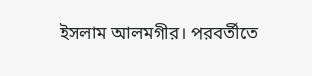ইসলাম আলমগীর। পরবর্তীতে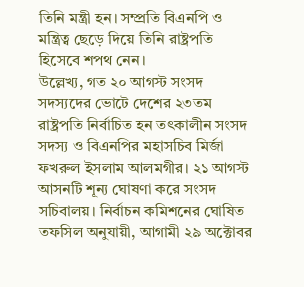তিনি মন্ত্রী হন। সম্প্রতি বিএনপি ও মন্ত্রিত্ব ছেড়ে দিয়ে তিনি রাষ্ট্রপতি হিসেবে শপথ নেন।
উল্লেখ্য, গত ২০ আগস্ট সংসদ সদস্যদের ভোটে দেশের ২৩তম রাষ্ট্রপতি নির্বাচিত হন তৎকালীন সংসদ সদস্য ও বিএনপির মহাসচিব মির্জা ফখরুল ইসলাম আলমগীর। ২১ আগস্ট আসনটি শূন্য ঘোষণা করে সংসদ সচিবালয়। নির্বাচন কমিশনের ঘোষিত তফসিল অনুযায়ী, আগামী ২৯ অক্টোবর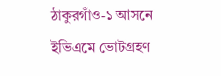ঠাকুরগাঁও-১ আসনে ইভিএমে ভোটগ্রহণ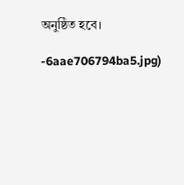অনুষ্ঠিত হবে।

-6aae706794ba5.jpg)